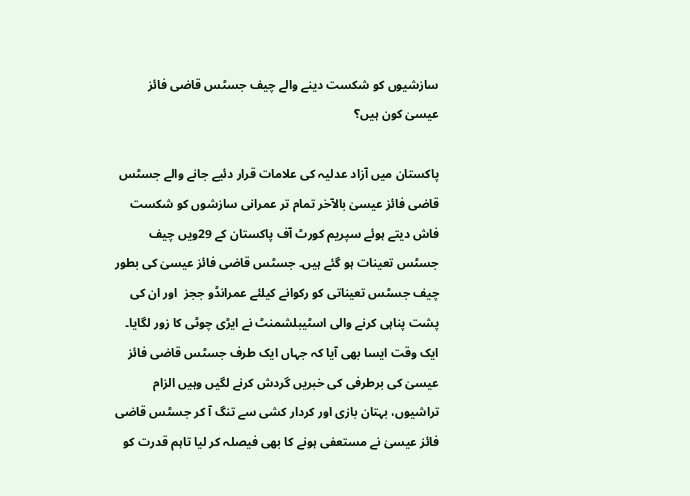سازشیوں کو شکست دینے والے چیف جسٹس قاضی فائز عیسیٰ کون ہیں؟

پاکستان میں آزاد عدلیہ کی علامات قرار دئیے جانے والے جسٹس قاضی فائز عیسیٰ بالآخر تمام تر عمرانی سازشوں کو شکست فاش دیتے ہوئے سپریم کورٹ آف پاکستان کے 29ویں چیف جسٹس تعینات ہو گئے ہیں۔ جسٹس قاضی فائز عیسیٰ کی بطور چیف جسٹس تعیناتی کو رکوانے کیلئے عمرانڈو ججز  اور ان کی پشت پناہی کرنے والی اسٹیبلشمنٹ نے ایڑی چوٹی کا زور لگایا۔ ایک وقت ایسا بھی آیا کہ جہاں ایک طرف جسٹس قاضی فائز عیسیٰ کی برطرفی کی خبریں گردش کرنے لگیں وہیں الزام تراشیوں، بہتان بازی اور کردار کشی سے تنگ آ کر جسٹس قاضی فائز عیسیٰ نے مستعفی ہونے کا بھی فیصلہ کر لیا تاہم قدرت کو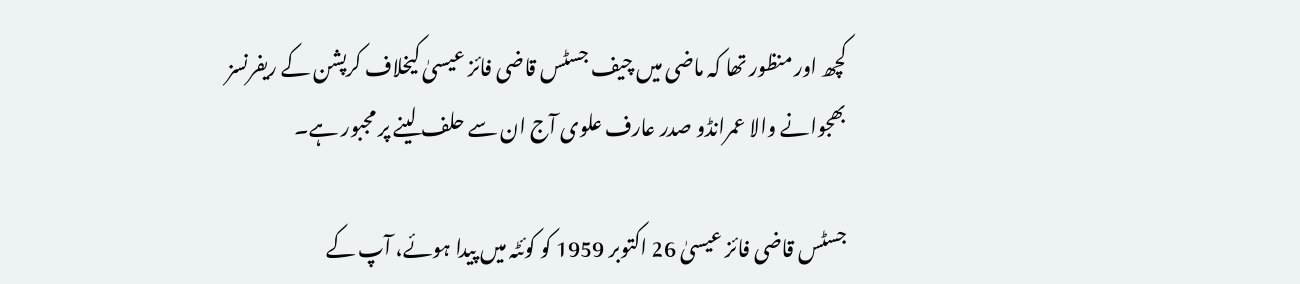کچھ اور منظور تھا کہ ماضی میں چیف جسٹس قاضی فائز عیسیٰ کیخلاف کرپشن کے ریفرنسز بھجوانے والا عمرانڈو صدر عارف علوی آج ان سے حلف لینے پر مجبور ہے۔

جسٹس قاضی فائز عیسیٰ 26 اکتوبر 1959 کو کوئٹہ میں پیدا ہوئے، آپ کے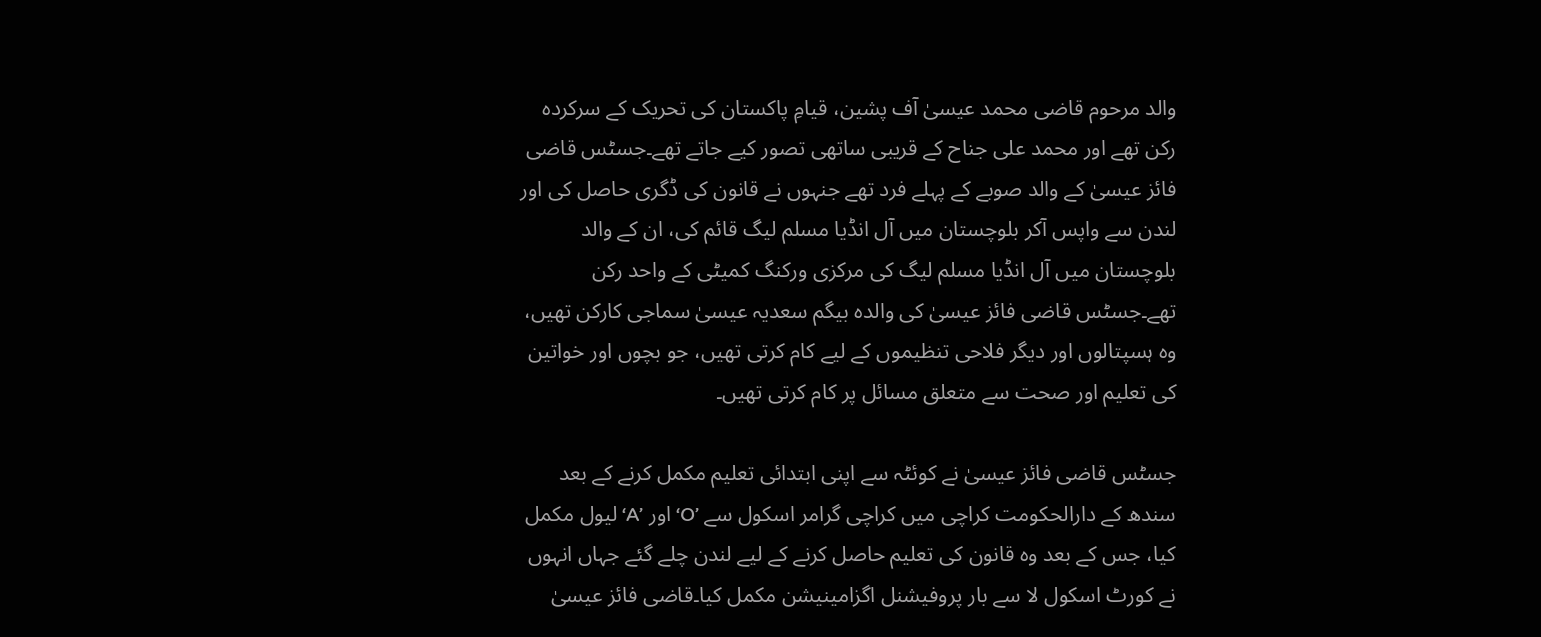والد مرحوم قاضی محمد عیسیٰ آف پشین، قیامِ پاکستان کی تحریک کے سرکردہ رکن تھے اور محمد علی جناح کے قریبی ساتھی تصور کیے جاتے تھے۔جسٹس قاضی فائز عیسیٰ کے والد صوبے کے پہلے فرد تھے جنہوں نے قانون کی ڈگری حاصل کی اور لندن سے واپس آکر بلوچستان میں آل انڈیا مسلم لیگ قائم کی، ان کے والد بلوچستان میں آل انڈیا مسلم لیگ کی مرکزی ورکنگ کمیٹی کے واحد رکن تھے۔جسٹس قاضی فائز عیسیٰ کی والدہ بیگم سعدیہ عیسیٰ سماجی کارکن تھیں، وہ ہسپتالوں اور دیگر فلاحی تنظیموں کے لیے کام کرتی تھیں، جو بچوں اور خواتین کی تعلیم اور صحت سے متعلق مسائل پر کام کرتی تھیں۔

جسٹس قاضی فائز عیسیٰ نے کوئٹہ سے اپنی ابتدائی تعلیم مکمل کرنے کے بعد سندھ کے دارالحکومت کراچی میں کراچی گرامر اسکول سے ’O‘ اور ’A‘ لیول مکمل کیا، جس کے بعد وہ قانون کی تعلیم حاصل کرنے کے لیے لندن چلے گئے جہاں انہوں نے کورٹ اسکول لا سے بار پروفیشنل اگزامینیشن مکمل کیا۔قاضی فائز عیسیٰ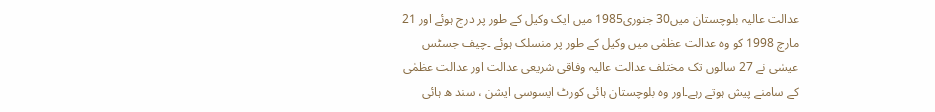عدالت عالیہ بلوچستان میں30 جنوری1985 میں ایک وکیل کے طور پر درج ہوئے اور 21 مارچ 1998 کو وہ عدالت عظمٰی میں وکیل کے طور پر منسلک ہوئے ۔چیف جسٹس عیسٰی نے 27 سالوں تک مختلف عدالت عالیہ وفاقی شریعی عدالت اور عدالت عظمٰی کے سامنے پیش ہوتے رہے۔اور وہ بلوچستان ہائی کورٹ ایسوسی ایشن ، سند ھ ہائی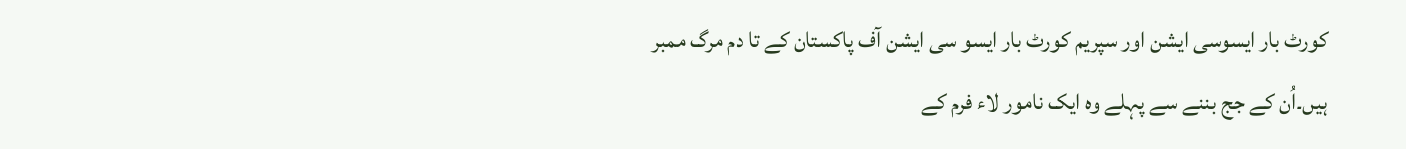کورٹ بار ایسوسی ایشن اور سپریم کورٹ بار ایسو سی ایشن آف پاکستان کے تا دم مرگ ممبر ہیں۔اُن کے جج بننے سے پہلے وہ ایک نامور لاء فرم کے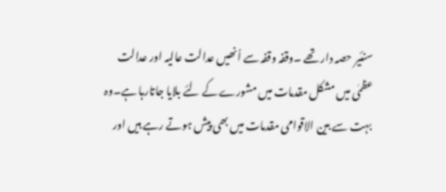سنئیر حصہ دار تھے ۔وقفہ وقفہ سے اُنھیں عدالت عالیہ اور عدالت عظمٰی میں مشکل مقدمات میں مشورے کے لئے بلایا جاتارہا ہے۔وہ بہت سے بین الاقوامی مقدمات میں بھی پیش ہوتے رہے ہیں اور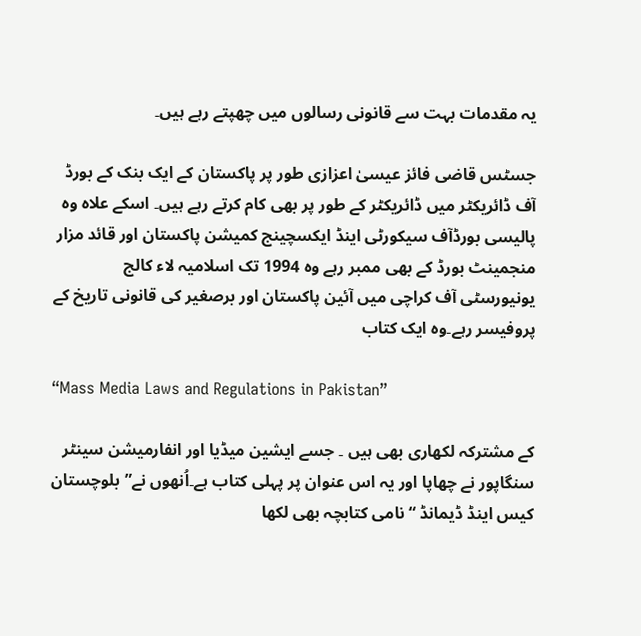یہ مقدمات بہت سے قانونی رسالوں میں چھپتے رہے ہیں۔

جسٹس قاضی فائز عیسیٰ اعزازی طور پر پاکستان کے ایک بنک کے بورڈ آف ڈائریکٹر میں ڈائریکٹر کے طور پر بھی کام کرتے رہے ہیں۔ اسکے علاہ وہ پالیسی بورڈآف سیکورٹی اینڈ ایکسچینج کمیشن پاکستان اور قائد مزار منجمینٹ بورڈ کے بھی ممبر رہے وہ 1994 تک اسلامیہ لاء کالج یونیورسٹی آف کراچی میں آئین پاکستان اور برصغیر کی قانونی تاریخ کے پروفیسر رہے۔وہ ایک کتاب

“Mass Media Laws and Regulations in Pakistan”

کے مشترکہ لکھاری بھی ہیں ۔ جسے ایشین میڈیا اور انفارمیشن سینٹر سنگاپور نے چھاپا اور یہ اس عنوان پر پہلی کتاب ہے۔اُنھوں نے”بلوچستان کیس اینڈ ڈیمانڈ “ نامی کتابچہ بھی لکھا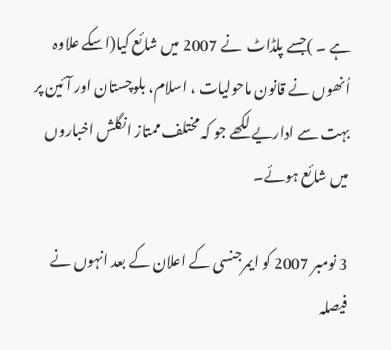ہے ۔ )جسے پلڈاٹ  نے 2007 میں شائع کیا(اسکے علاوہ اُنھوں نے قانون ماحولیات ، اسلام، بلوچستان اور آئین پر بہت سے اداریے لکھے جو کہ مختلف ممتاز انگلش اخباروں میں شائع ہوئے۔

3 نومبر 2007 کو ایمرجنسی کے اعلان کے بعد انہوں نے فیصلہ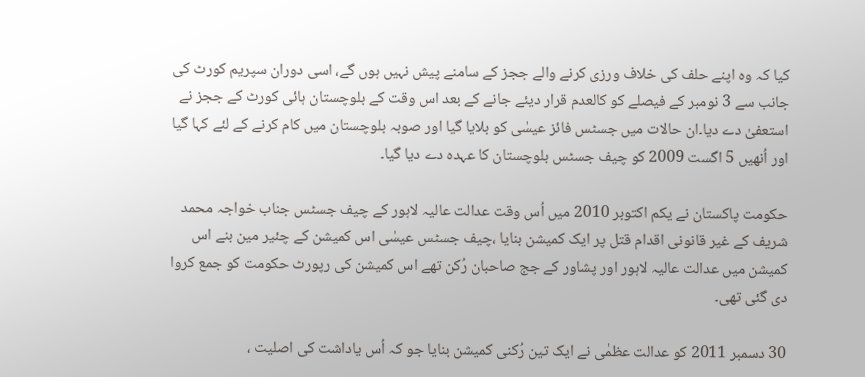کیا کہ وہ اپنے حلف کی خلاف ورزی کرنے والے ججز کے سامنے پیش نہیں ہوں گے، اسی دوران سپریم کورٹ کی جانب سے 3 نومبر کے فیصلے کو کالعدم قرار دیئے جانے کے بعد اس وقت کے بلوچستان ہائی کورٹ کے ججز نے استعفیٰ دے دیا۔ان حالات میں جسٹس فائز عیسٰی کو بلایا گیا اور صوبہ بلوچستان میں کام کرنے کے لئے کہا گیا اور اُنھیں 5 اگست 2009 کو چیف جسٹس بلوچستان کا عہدہ دے دیا گیا۔

حکومت پاکستان نے یکم اکتوبر 2010 میں اُس وقت عدالت عالیہ لاہور کے چیف جسٹس جناب خواجہ محمد شریف کے غیر قانونی اقدام قتل پر ایک کمیشن بنایا ،چیف جسٹس عیسٰی اس کمیشن کے چئیر مین بنے اس کمیشن میں عدالت عالیہ لاہور اور پشاور کے جج صاحبان رُکن تھے اس کمیشن کی رپورٹ حکومت کو جمع کروا دی گئی تھی۔

30 دسمبر 2011 کو عدالت عظمٰی نے ایک تین رُکنی کمیشن بنایا جو کہ اُس یاداشت کی اصلیت ،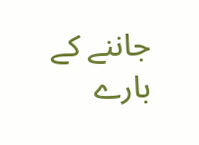جاننے کے بارے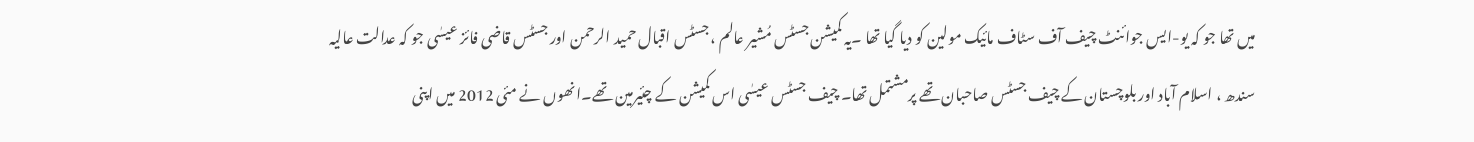میں تھا جو کہ یو-ایس جوائنٹ چیف آف سٹاف مائیک مولین کو دیا گیا تھا ۔یہ کمیشن جسٹس مُشیر عالم ، جسٹس اقبال حمید الرحمن اور جسٹس قاضی فائز عیسٰی جو کہ عدالت عالیہ سندھ ، اسلام آباد اور بلوچستان کے چیف جسٹس صاحبان تھے پرمشتمل تھا۔ چیف جسٹس عیسٰی اس کمیشن کے چئیرمین تھے۔انھوں نے مئی 2012 میں اپنی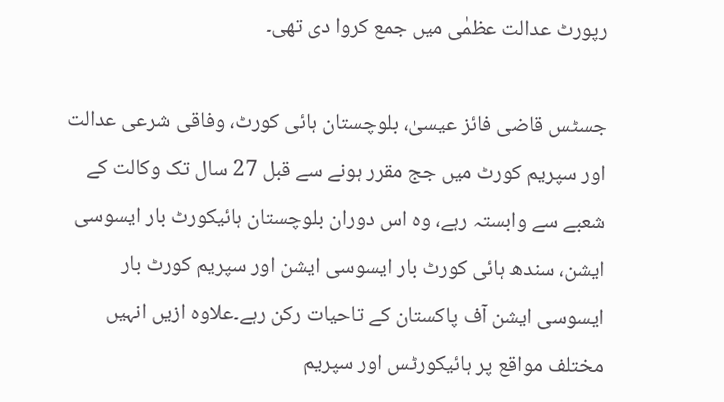رپورٹ عدالت عظمٰی میں جمع کروا دی تھی۔

جسٹس قاضی فائز عیسیٰ، بلوچستان ہائی کورٹ، وفاقی شرعی عدالت اور سپریم کورٹ میں جج مقرر ہونے سے قبل 27 سال تک وکالت کے شعبے سے وابستہ رہے، وہ اس دوران بلوچستان ہائیکورٹ بار ایسوسی ایشن، سندھ ہائی کورٹ بار ایسوسی ایشن اور سپریم کورٹ بار ایسوسی ایشن آف پاکستان کے تاحیات رکن رہے۔علاوہ ازیں انہیں مختلف مواقع پر ہائیکورٹس اور سپریم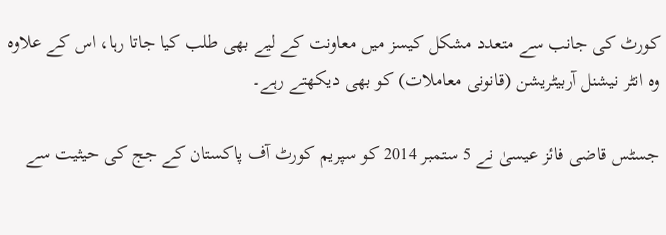کورٹ کی جانب سے متعدد مشکل کیسز میں معاونت کے لیے بھی طلب کیا جاتا رہا، اس کے علاوہ وہ انٹر نیشنل آربیٹریشن (قانونی معاملات) کو بھی دیکھتے رہے۔

جسٹس قاضی فائز عیسیٰ نے 5 ستمبر 2014 کو سپریم کورٹ آف پاکستان کے جج کی حیثیت سے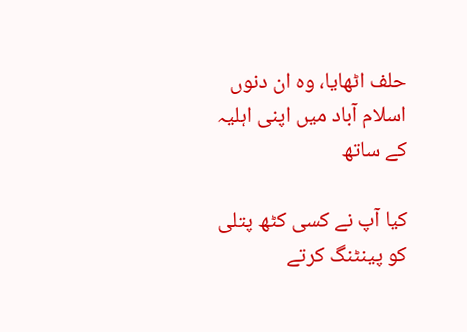حلف اٹھایا، وہ ان دنوں اسلام آباد میں اپنی اہلیہ کے ساتھ

کیا آپ نے کسی کٹھ پتلی کو پینٹنگ کرتے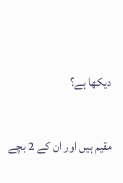دیکھا ہے؟

مقیم ہیں اور ان کے 2 بچے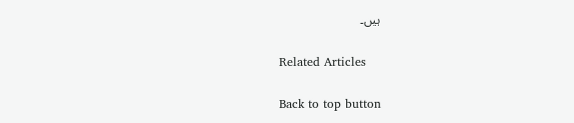ہیں۔

Related Articles

Back to top button